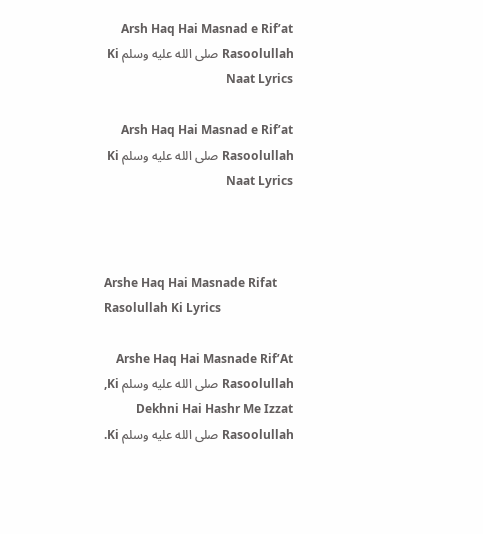Arsh Haq Hai Masnad e Rif’at Rasoolullah صلى الله عليه وسلم Ki Naat Lyrics

Arsh Haq Hai Masnad e Rif’at Rasoolullah صلى الله عليه وسلم Ki Naat Lyrics



Arshe Haq Hai Masnade Rifat Rasolullah Ki Lyrics

Arshe Haq Hai Masnade Rif’At Rasoolullah صلى الله عليه وسلم Ki,
Dekhni Hai Hashr Me Izzat Rasoolullah صلى الله عليه وسلم Ki.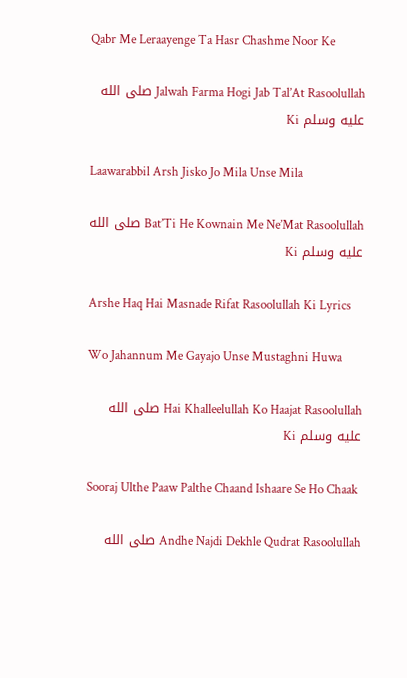Qabr Me Leraayenge Ta Hasr Chashme Noor Ke

Jalwah Farma Hogi Jab Tal’At Rasoolullah صلى الله عليه وسلم Ki

Laawarabbil Arsh Jisko Jo Mila Unse Mila

Bat’Ti He Kownain Me Ne’Mat Rasoolullah صلى الله عليه وسلم Ki

Arshe Haq Hai Masnade Rifat Rasoolullah Ki Lyrics

Wo Jahannum Me Gayajo Unse Mustaghni Huwa

Hai Khalleelullah Ko Haajat Rasoolullah صلى الله عليه وسلم Ki

Sooraj Ulthe Paaw Palthe Chaand Ishaare Se Ho Chaak

Andhe Najdi Dekhle Qudrat Rasoolullah صلى الله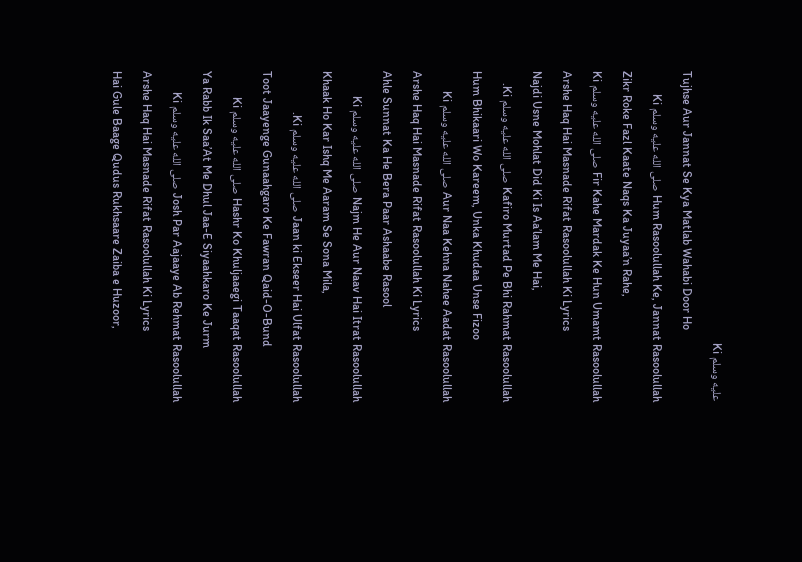عليه وسلم Ki

Tujhse Aur Jannat Se Kya Matlab Wahabi Door Ho

Hum Rasoolullah Ke, Jannat Rasoolullah صلى الله عليه وسلم Ki

Zikr Roke Fazl Kaate Naqs Ka Juyaa’n Rahe,

Fir Kahe Mardak Ke Hun Umamt Rasoolullah صلى الله عليه وسلم Ki

Arshe Haq Hai Masnade Rifat Rasoolullah Ki Lyrics

Najdi Usne Mohlat Did Ki Is Aa’lam Me Hai,

Kafiro Murtad Pe Bhi Rahmat Rasoolullah صلى الله عليه وسلم Ki.

Hum Bhikaari Wo Kareem, Unka Khudaa Unse Fizoo

Aur Naa Kehna Nahee Aadat Rasoolullah صلى الله عليه وسلم Ki

Arshe Haq Hai Masnade Rifat Rasoolullah Ki Lyrics

Ahle Sunnat Ka He Bera Paar Ashaabe Rasool

Najm He Aur Naav Hai Itrat Rasoolullah صلى الله عليه وسلم Ki

Khaak Ho Kar Ishq Me Aaram Se Sona Mila,

Jaan ki Ekseer Hai Ulfat Rasoolullah صلى الله عليه وسلم Ki.

Toot Jaayenge Gunaahgaro Ke Fawran Qaid-O-Bund

Hashr Ko Khuljaaegi Taaqat Rasoolullah صلى الله عليه وسلم Ki

Ya Rabb Ik Saa’At Me Dhul Jaa-E Siyaahkaro Ke Jurm

Josh Par Aajaaye Ab Rehmat Rasoolullah صلى الله عليه وسلم Ki

Arshe Haq Hai Masnade Rifat Rasoolullah Ki Lyrics

Hai Gule Baage Qudus Rukhsaare Zaiba e Huzoor,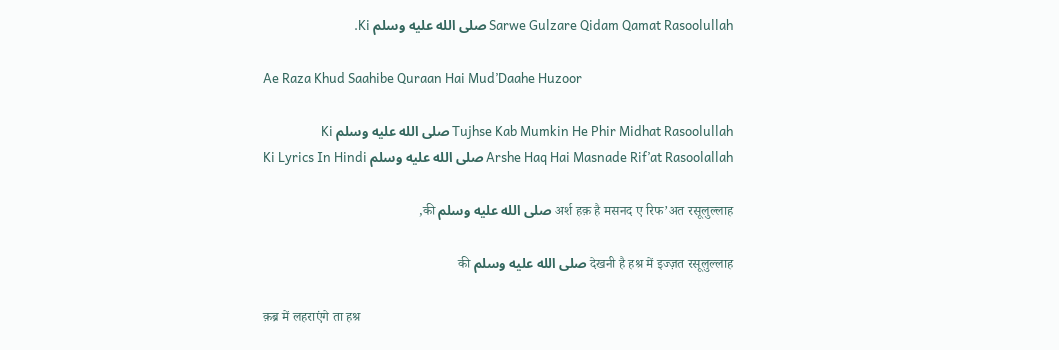Sarwe Gulzare Qidam Qamat Rasoolullah صلى الله عليه وسلم Ki.

Ae Raza Khud Saahibe Quraan Hai Mud’Daahe Huzoor

Tujhse Kab Mumkin He Phir Midhat Rasoolullah صلى الله عليه وسلم Ki
Arshe Haq Hai Masnade Rif’at Rasoolallah صلى الله عليه وسلم Ki Lyrics In Hindi

अर्श हक़ है मसनद ए रिफ’अत रसूलुल्लाह صلى الله عليه وسلم की,

देखनी है हश्र में इज्ज़त रसूलुल्लाह صلى الله عليه وسلم की

क़ब्र में लहराएंगे ता हश्र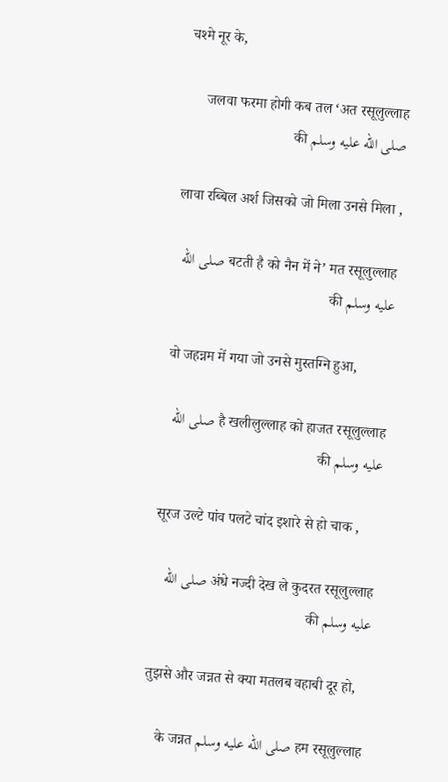चश्मे नूर के,

जलवा फरमा होगी कब तल ‘अत रसूलुल्लाह صلى الله عليه وسلم की

लावा रब्बिल अर्श जिसको जो मिला उनसे मिला ,

बटती है को नैन में ने’ मत रसूलुल्लाह صلى الله عليه وسلم की

वो जहन्नम में गया जो उनसे मुस्तग्नि हुआ,

है खलीलुल्लाह को हाजत रसूलुल्लाह صلى الله عليه وسلم की

सूरज उल्टे पांव पलटे चांद इशारे से हो चाक ,

अंधे नज्दी देख ले कुदरत रसूलुल्लाह صلى الله عليه وسلم की

तुझसे और जन्नत से क्या मतलब वहाबी दूर हो,

हम रसूलुल्लाह صلى الله عليه وسلم के जन्नत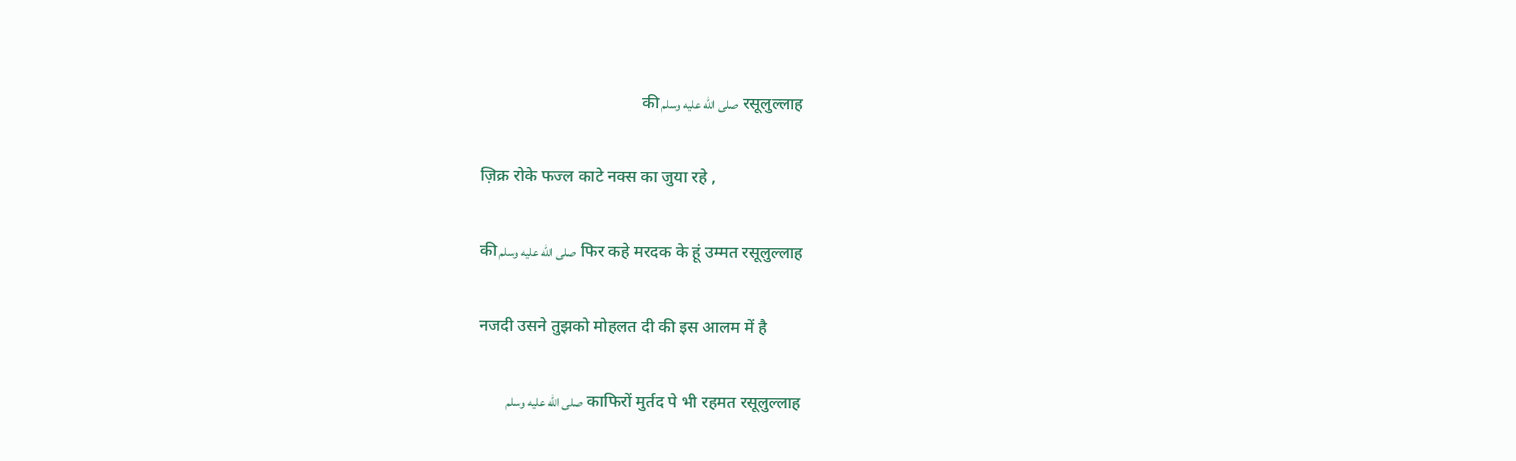रसूलुल्लाह صلى الله عليه وسلم की

ज़िक्र रोके फज्ल काटे नक्स का जुया रहे ,

फिर कहे मरदक के हूं उम्मत रसूलुल्लाह صلى الله عليه وسلم की

नजदी उसने तुझको मोहलत दी की इस आलम में है

काफिरों मुर्तद पे भी रहमत रसूलुल्लाह صلى الله عليه وسلم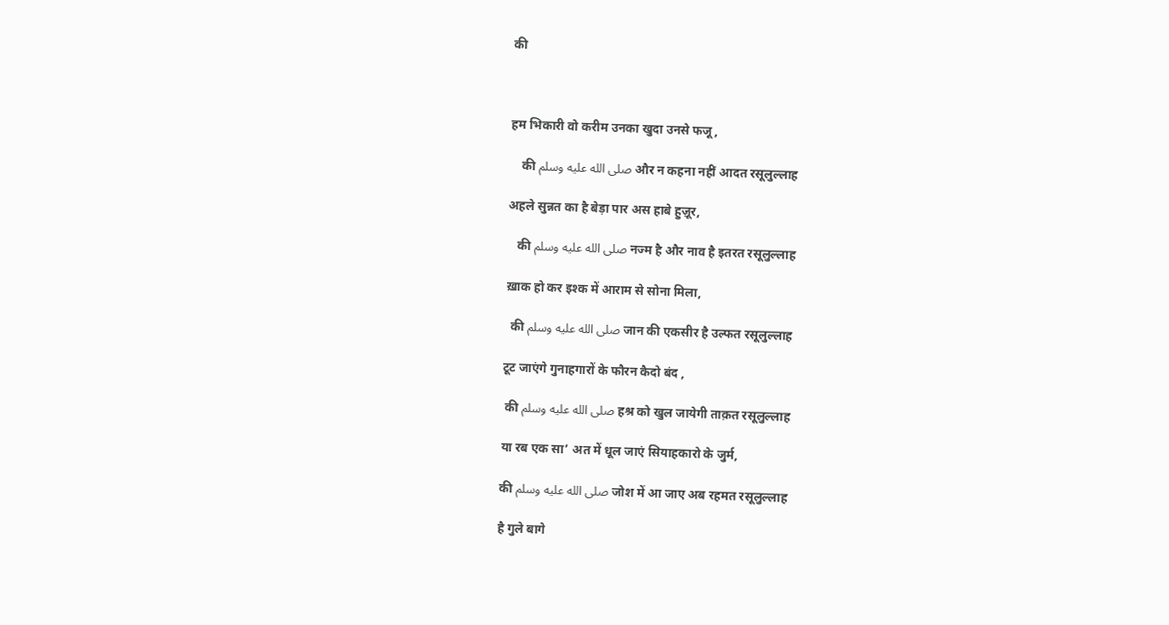की



हम भिकारी वो करीम उनका खुदा उनसे फजू,

और न कहना नहीं आदत रसूलुल्लाह صلى الله عليه وسلم की

अहले सुन्नत का है बेड़ा पार अस हाबे हुज़ूर,

नज्म है और नाव है इतरत रसूलुल्लाह صلى الله عليه وسلم की

ख़ाक हो कर इश्क में आराम से सोना मिला,

जान की एकसीर है उल्फत रसूलुल्लाह صلى الله عليه وسلم की

टूट जाएंगे गुनाहगारों के फौरन कैदो बंद ,

हश्र को खुल जायेगी ताक़त रसूलुल्लाह صلى الله عليه وسلم की

या रब एक सा’ अत में धूल जाएं सियाहकारो के जुर्म,

जोश में आ जाए अब रहमत रसूलुल्लाह صلى الله عليه وسلم की

है गुले बागे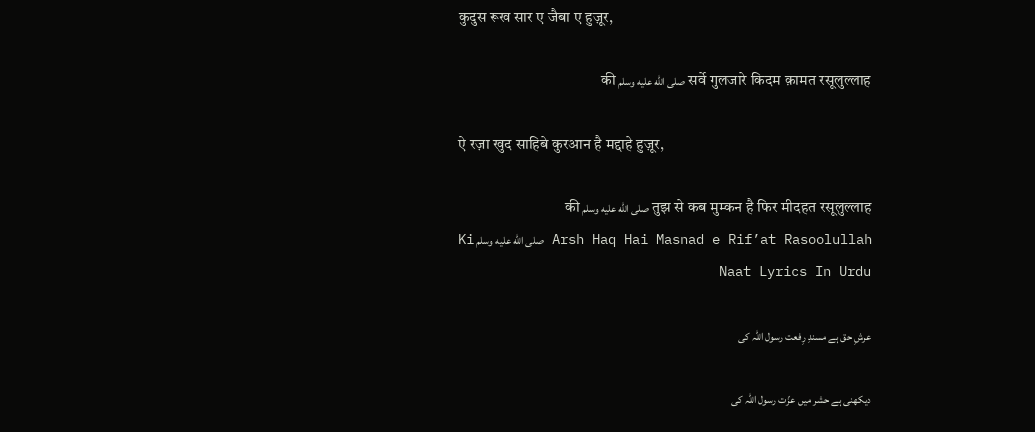कुदुस रूख सार ए जैबा ए हुज़ूर,

सर्वे गुलजारे किदम क़ामत रसूलुल्लाह صلى الله عليه وسلم की

ऐ रज़ा खुद साहिबे कुरआन है मद्दाहे हुज़ूर,

तुझ से कब मुम्कन है फिर मीदहत रसूलुल्लाह صلى الله عليه وسلم की
Arsh Haq Hai Masnad e Rif’at Rasoolullah صلى الله عليه وسلم Ki Naat Lyrics In Urdu

عرشِ حق ہے مسندِ رِفعت رسول اللہ کی

دیکھنی ہے حشر میں عزّت رسول اللہ کی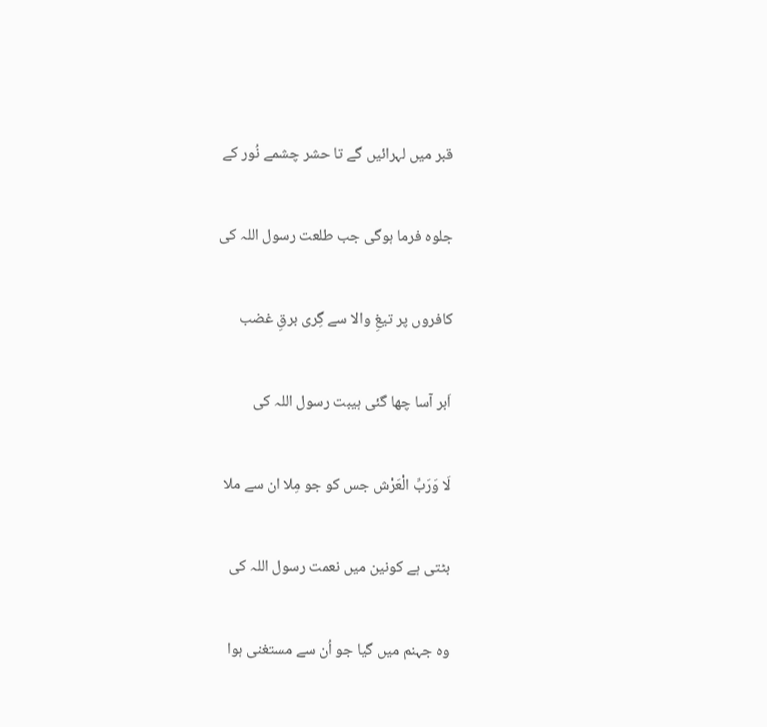قبر میں لہرائیں گے تا حشر چشمے نُور کے

جلوہ فرما ہوگی جب طلعت رسول اللہ کی

کافروں پر تیغِ والا سے گِری برقِ غضب

اَبر آسا چھا گئی ہیبت رسول اللہ کی

لَا وَرَبِّ الْعَرْش جس کو جو مِلا ان سے ملا

بٹتی ہے کونین میں نعمت رسول اللہ کی

وہ جہنم میں گیا جو اُن سے مستغنی ہوا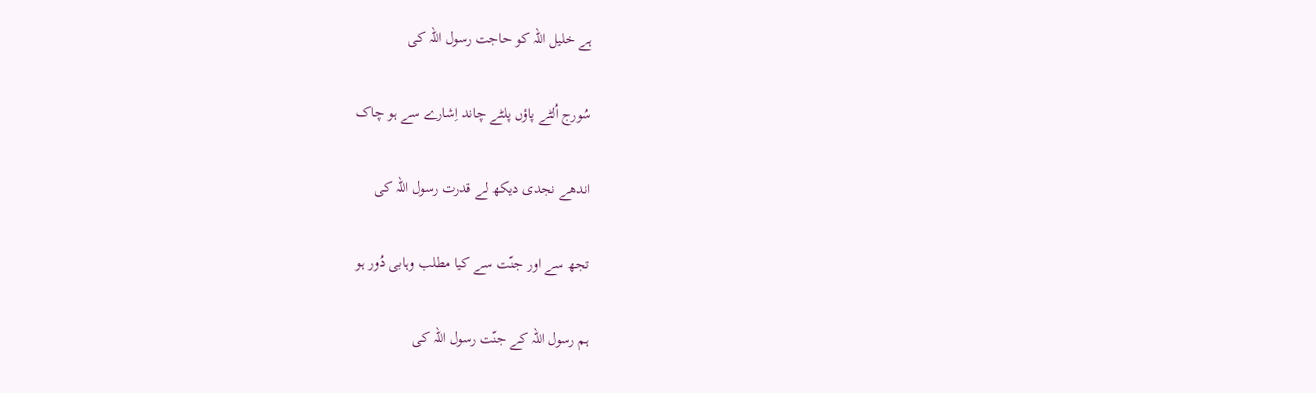ہے خلیل اللہ کو حاجت رسول اللہ کی

سُورج اُلٹے پاؤں پلٹے چاند اِشارے سے ہو چاک

اندھے نجدی دیکھ لے قدرت رسول اللہ کی

تجھ سے اور جنّت سے کیا مطلب وہابی دُور ہو

ہم رسول اللہ کے جنّت رسول اللہ کی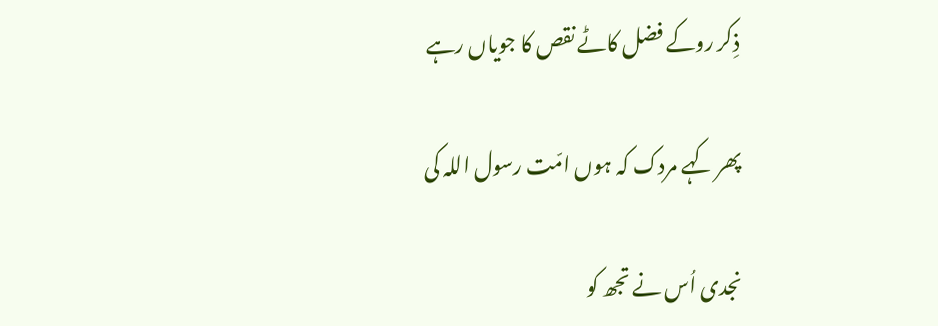ذِکر روکے فضل کاٹے نقص کا جویاں رہے

پھر کہے مردک کہ ہوں امّت رسول اللہ کی

نجدی اُس نے تجھ کو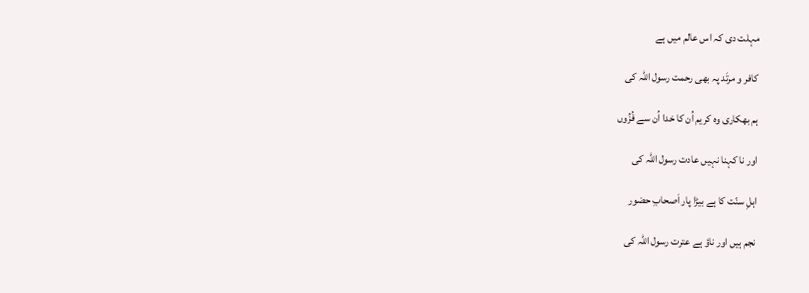مہلت دی کہ اس عالم میں ہے

کافر و مرتَد پہ بھی رحمت رسول اللہ کی

ہم بھکاری وہ کریم اُن کا خدا اُن سے فُزُوں

اور نا کہنا نہیں عادت رسول اللہ کی

اہلِ سنّت کا ہے بیڑا پار اَصحابِ حضور

نجم ہیں اور ناؤ ہے عترت رسول اللہ کی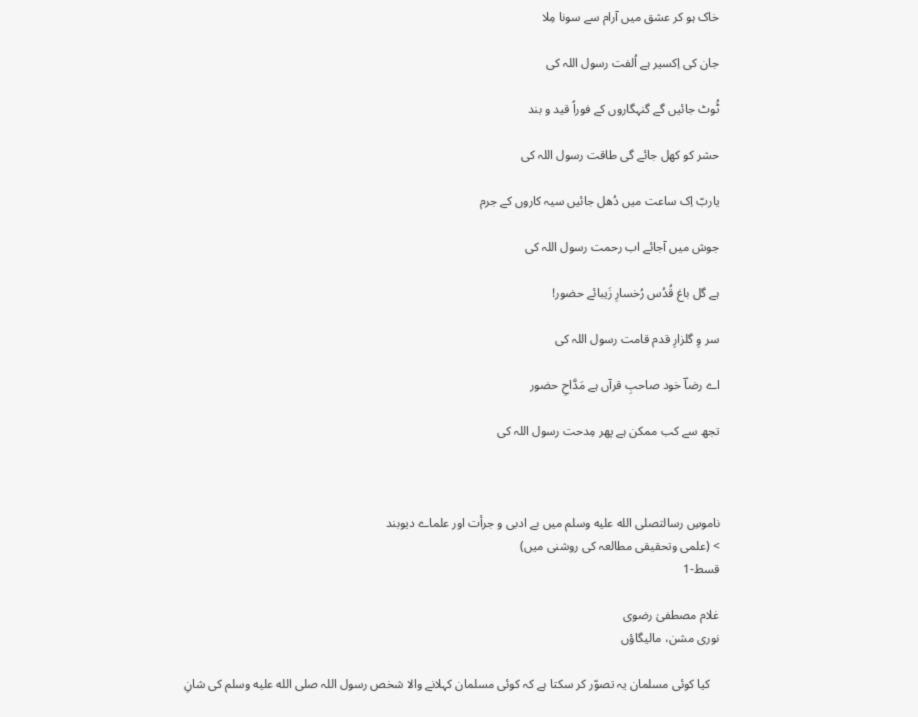خاک ہو کر عشق میں آرام سے سونا مِلا

جان کی اِکسیر ہے اُلفت رسول اللہ کی

ٹُوٹ جائیں گے گنہگاروں کے فوراً قید و بند

حشر کو کھل جائے گی طاقت رسول اللہ کی

یاربّ اِک ساعت میں دُھل جائیں سیہ کاروں کے جرم

جوش میں آجائے اب رحمت رسول اللہ کی

ہے گل باغ قُدُس رُخسارِ زَیبائے حضور!

سر وِ گلزارِ قدم قامت رسول اللہ کی

اے رضاؔ خود صاحبِ قرآں ہے مَدَّاحِ حضور

تجھ سے کب ممکن ہے پھر مِدحت رسول اللہ کی



ناموسِ رسالتصلى الله عليه وسلم میں بے ادبی و جرأت اور علماے دیوبند
> (علمی وتحقیقی مطالعہ کی روشنی میں)
قسط-1

غلام مصطفیٰ رضوی
نوری مشن، مالیگاؤں

   کیا کوئی مسلمان یہ تصوّر کر سکتا ہے کہ کوئی مسلمان کہلانے والا شخص رسول اللہ صلى الله عليه وسلم کی شانِ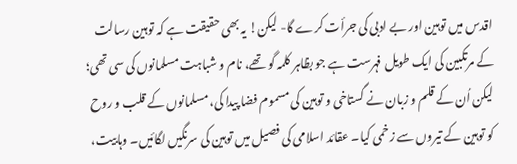اقدس میں توہین اور بے ادبی کی جرأت کرے گا- لیکن! یہ بھی حقیقت ہے کہ توہین رسالت کے مرتکبین کی ایک طویل فہرست ہے جو بظاہر کلمہ گو تھے، نام و شباہت مسلمانوں کی سی تھی؛ لیکن اُن کے قلم و زبان نے گستاخی و توہین کی مسموم فضا پیدا کی، مسلمانوں کے قلب و روح کو توہین کے تیروں سے زخمی کیا۔ عقائد اسلامی کی فصیل میں توہین کی سرنگیں لگائیں۔ وہابیت،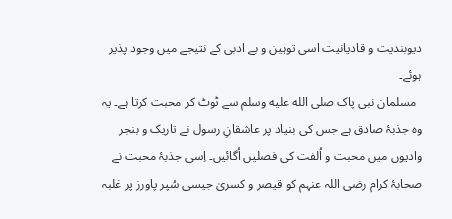دیوبندیت و قادیانیت اسی توہین و بے ادبی کے نتیجے میں وجود پذیر ہوئے۔
  مسلمان نبی پاک صلى الله عليه وسلم سے ٹوٹ کر محبت کرتا ہے۔ یہ وہ جذبۂ صادق ہے جس کی بنیاد پر عاشقانِ رسول نے تاریک و بنجر وادیوں میں محبت و اُلفت کی فصلیں اُگائیں۔ اِسی جذبۂ محبت نے صحابۂ کرام رضی اللہ عنہم کو قیصر و کسریٰ جیسی سُپر پاورز پر غلبہ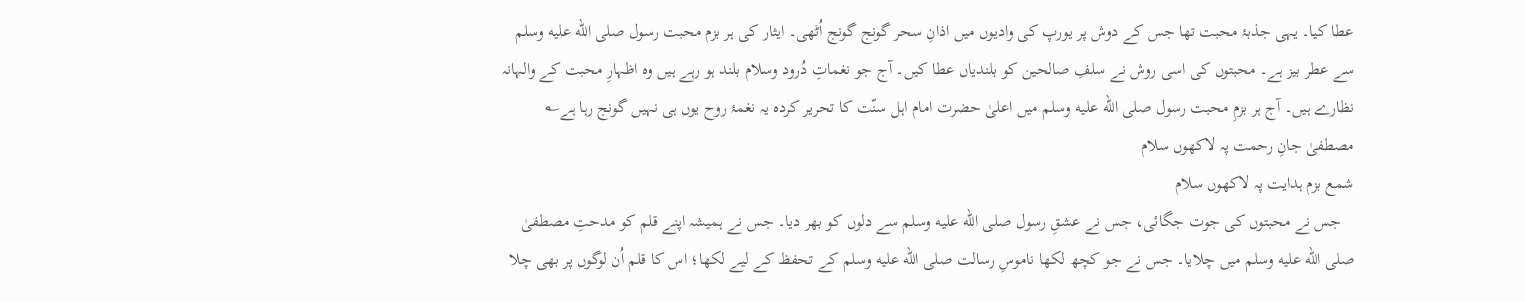عطا کیا۔ یہی جذبۂ محبت تھا جس کے دوش پر یورپ کی وادیوں میں اذانِ سحر گونج گونج اُٹھی۔ ایثار کی ہر بزم محبت رسول صلى الله عليه وسلم سے عطر بیز ہے۔ محبتوں کی اسی روش نے سلفِ صالحین کو بلندیاں عطا کیں۔ آج جو نغماتِ دُرود وسلام بلند ہو رہے ہیں وہ اظہارِ محبت کے والہانہ نظارے ہیں۔ آج ہر بزمِ محبت رسول صلى الله عليه وسلم میں اعلیٰ حضرت امام اہل سنّت کا تحریر کردہ یہ نغمۂ روح یوں ہی نہیں گونج رہا ہے؎
مصطفیٰ جانِ رحمت پہ لاکھوں سلام
شمع بزم ہدایت پہ لاکھوں سلام
   جس نے محبتوں کی جوت جگائی، جس نے عشقِ رسول صلى الله عليه وسلم سے دلوں کو بھر دیا۔ جس نے ہمیشہ اپنے قلم کو مدحتِ مصطفیٰ صلى الله عليه وسلم میں چلایا۔ جس نے جو کچھ لکھا ناموسِ رسالت صلى الله عليه وسلم کے تحفظ کے لیے لکھا؛ اس کا قلم اُن لوگوں پر بھی چلا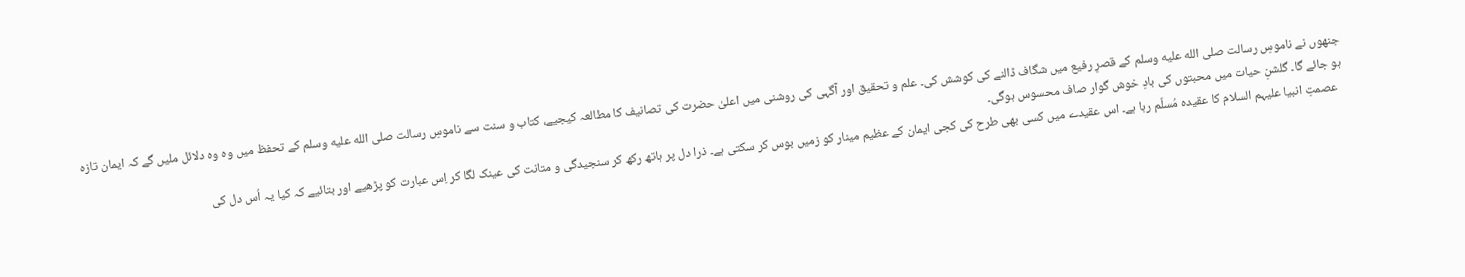جنھوں نے ناموسِ رسالت صلى الله عليه وسلم کے قصرِ رفیع میں شگاف ڈالنے کی کوشش کی۔ علم و تحقیق اور آگہی کی روشنی میں اعلیٰ حضرت کی تصانیف کا مطالعہ کیجیے، کتاب و سنت سے ناموسِ رسالت صلى الله عليه وسلم کے تحفظ میں وہ وہ دلائل ملیں گے کہ ایمان تازہ ہو جائے گا۔ گلشنِ حیات میں محبتوں کی بادِ خوش گوار صاف محسوس ہوگی۔
  عصمتِ انبیا علیہم السلام کا عقیدہ مُسلّم رہا ہے۔ اس عقیدے میں کسی بھی طرح کی کجی ایمان کے عظیم مینار کو زمیں بوس کر سکتی ہے۔ ذرا دل پر ہاتھ رکھ کر سنجیدگی و متانت کی عینک لگا کر اِس عبارت کو پڑھیے اور بتائیے کہ کیا یہ اُس دل کی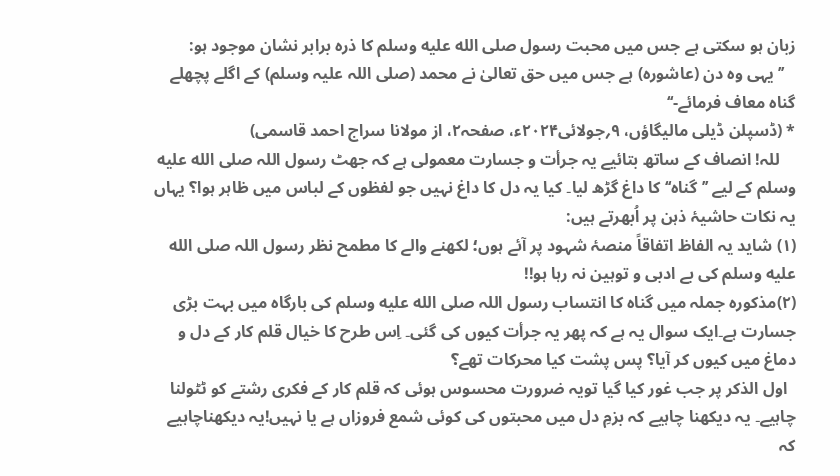زبان ہو سکتی ہے جس میں محبت رسول صلى الله عليه وسلم کا ذرہ برابر نشان موجود ہو:
   ’’یہی وہ دن (عاشورہ) ہے جس میں حق تعالیٰ نے محمد (صلی اللہ علیہ وسلم) کے اگلے پچھلے گناہ معاف فرمائے-‘‘
* (ڈسپلن ڈیلی مالیگاؤں، ۹؍جولائی۲۰۲۴ء، صفحہ۲، از مولانا سراج احمد قاسمی)
    للہ! انصاف کے ساتھ بتائیے یہ جرأت و جسارت معمولی ہے کہ جھٹ رسول اللہ صلى الله عليه وسلم کے لیے ’’گناہ‘‘ کا داغ گڑھ لیا۔ کیا یہ دل کا داغ نہیں جو لفظوں کے لباس میں ظاہر ہوا؟ یہاں یہ نکات حاشیۂ ذہن پر اُبھرتے ہیں:
(۱) شاید یہ الفاظ اتفاقاً منصۂ شہود پر آئے ہوں؛ لکھنے والے کا مطمح نظر رسول اللہ صلى الله عليه وسلم کی بے ادبی و توہین نہ رہا ہو!!
(۲)مذکورہ جملہ میں گناہ کا انتساب رسول اللہ صلى الله عليه وسلم کی بارگاہ میں بہت بڑی جسارت ہے۔ایک سوال یہ ہے کہ پھر یہ جرأت کیوں کی گئی۔ اِس طرح کا خیال قلم کار کے دل و دماغ میں کیوں کر آیا؟ پس پشت کیا محرکات تھے؟
  اول الذکر پر جب غور کیا گیا تویہ ضرورت محسوس ہوئی کہ قلم کار کے فکری رشتے کو ٹٹولنا چاہیے۔ یہ دیکھنا چاہیے کہ بزمِ دل میں محبتوں کی کوئی شمع فروزاں ہے یا نہیں!یہ دیکھناچاہیے کہ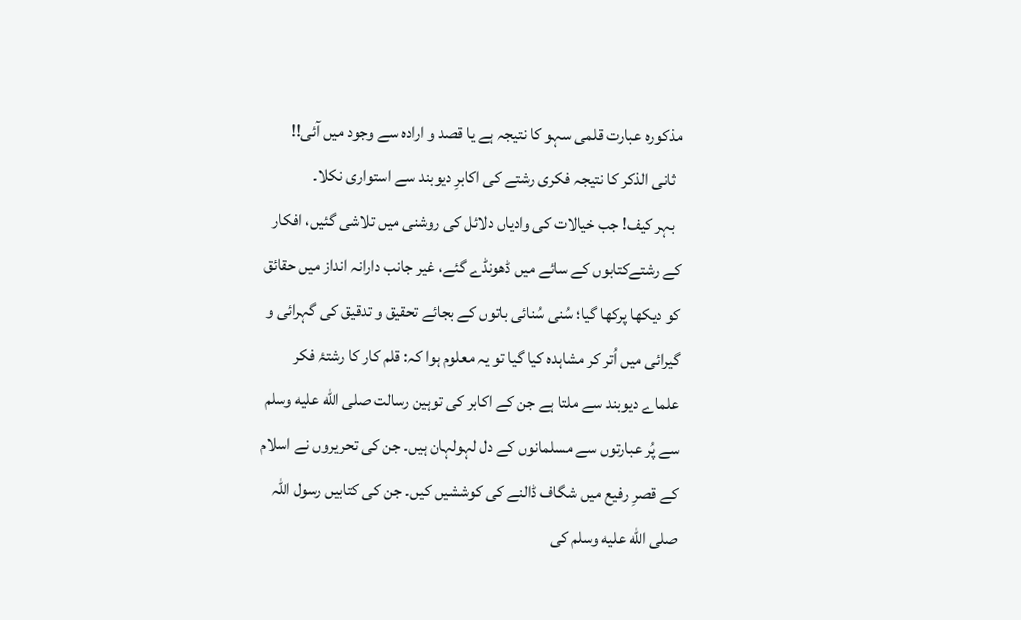مذکورہ عبارت قلمی سہو کا نتیجہ ہے یا قصد و ارادہ سے وجود میں آئی!!
  ثانی الذکر کا نتیجہ فکری رشتے کی اکابرِ دیوبند سے استواری نکلا۔
  بہر کیف! جب خیالات کی وادیاں دلائل کی روشنی میں تلاشی گئیں، افکار کے رشتےکتابوں کے سائے میں ڈھونڈے گئے، غیر جانب دارانہ انداز میں حقائق کو دیکھا پرکھا گیا؛ سُنی سُنائی باتوں کے بجائے تحقیق و تدقیق کی گہرائی و گیرائی میں اُتر کر مشاہدہ کیا گیا تو یہ معلوم ہوا کہ: قلم کار کا رشتۂ فکر علماے دیوبند سے ملتا ہے جن کے اکابر کی توہین رسالت صلى الله عليه وسلم سے پُر عبارتوں سے مسلمانوں کے دل لہولہان ہیں۔ جن کی تحریروں نے اسلام کے قصرِ رفیع میں شگاف ڈالنے کی کوششیں کیں۔ جن کی کتابیں رسول اللہ صلى الله عليه وسلم کی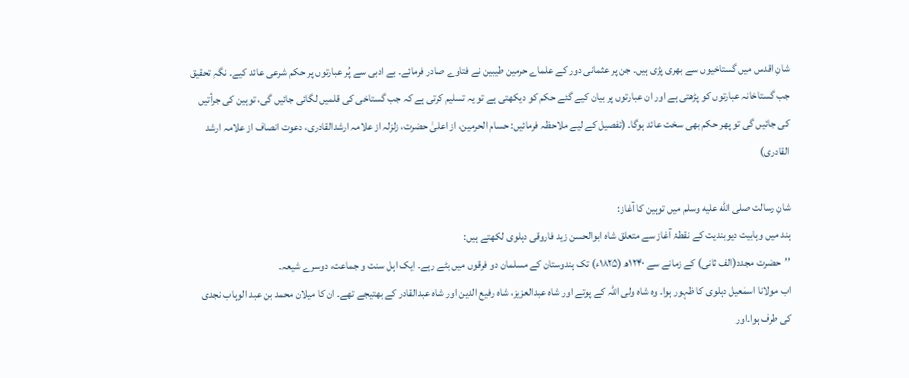شانِ اقدس میں گستاخیوں سے بھری پڑی ہیں۔ جن پر عثمانی دور کے علماے حرمین طیبین نے فتاوے صادر فرمائے۔ بے ادبی سے پُر عبارتوں پر حکم شرعی عائد کیے۔ نگہِ تحقیق جب گستاخانہ عبارتوں کو پڑھتی ہے اور ان عبارتوں پر بیان کیے گئے حکم کو دیکھتی ہے تو یہ تسلیم کرتی ہے کہ جب گستاخی کی قلمیں لگائی جائیں گی، توہین کی جرأتیں کی جائیں گی تو پھر حکم بھی سخت عائد ہوگا۔ (تفصیل کے لیے ملاحظہ فرمائیں: حسام الحرمین، از اعلیٰ حضرت، زلزلہ از علامہ ارشدالقادری، دعوت انصاف از علامہ ارشد القادری)

شانِ رسالت صلى الله عليه وسلم میں توہین کا آغاز:
ہند میں وہابیت دیوبندیت کے نقطۂ آغاز سے متعلق شاہ ابوالحسن زید فاروقی دہلوی لکھتے ہیں:
’’حضرت مجدد(الف ثانی) کے زمانے سے ۱۲۴۰ھ (۱۸۲۵ء) تک ہندوستان کے مسلمان دو فرقوں میں بٹے رہے۔ ایک اہل سنت و جماعت، دوسرے شیعہ۔
اب مولانا اسمٰعیل دہلوی کا ظہور ہوا۔ وہ شاہ ولی اللہ کے پوتے اور شاہ عبدالعزیز، شاہ رفیع الدین اور شاہ عبدالقادر کے بھتیجے تھے۔ ان کا میلان محمد بن عبد الوہاب نجدی کی طرف ہوا۔اور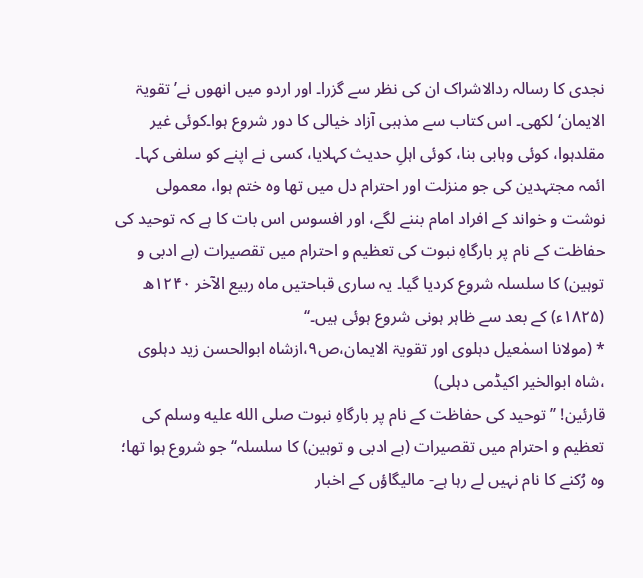نجدی کا رسالہ ردالاشراک ان کی نظر سے گزرا۔ اور اردو میں انھوں نے’تقویۃ الایمان‘ لکھی۔ اس کتاب سے مذہبی آزاد خیالی کا دور شروع ہوا۔کوئی غیر مقلدہوا، کوئی وہابی بنا، کوئی اہلِ حدیث کہلایا، کسی نے اپنے کو سلفی کہا۔
ائمہ مجتہدین کی جو منزلت اور احترام دل میں تھا وہ ختم ہوا، معمولی نوشت و خواند کے افراد امام بننے لگے، اور افسوس اس بات کا ہے کہ توحید کی حفاظت کے نام پر بارگاہِ نبوت کی تعظیم و احترام میں تقصیرات (بے ادبی و توہین) کا سلسلہ شروع کردیا گیا۔ یہ ساری قباحتیں ماہ ربیع الآخر ۱۲۴۰ھ (۱۸۲۵ء) کے بعد سے ظاہر ہونی شروع ہوئی ہیں۔‘‘
* (مولانا اسمٰعیل دہلوی اور تقویۃ الایمان،ص۹،ازشاہ ابوالحسن زید دہلوی ،شاہ ابوالخیر اکیڈمی دہلی)
قارئین! ’’توحید کی حفاظت کے نام پر بارگاہِ نبوت صلى الله عليه وسلم کی تعظیم و احترام میں تقصیرات (بے ادبی و توہین) کا سلسلہ‘‘ جو شروع ہوا تھا؛ وہ رُکنے کا نام نہیں لے رہا ہے- مالیگاؤں کے اخبار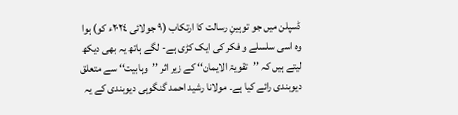ڈسپلن میں جو توہینِ رسالت کا ارتکاب (٩ جولائی ٢٠٢٤ء کو) ہوا وہ اسی سلسلے و فکر کی ایک کڑی ہے- لگے ہاتھ یہ بھی دیکھ لیتے ہیں کہ ’’تقویۃ الایمان‘‘ کے زیر اثر ’’وہابیت‘‘ سے متعلق دیوبندی رائے کیا ہے۔ مولانا رشید احمد گنگوہی دیوبندی کے یہ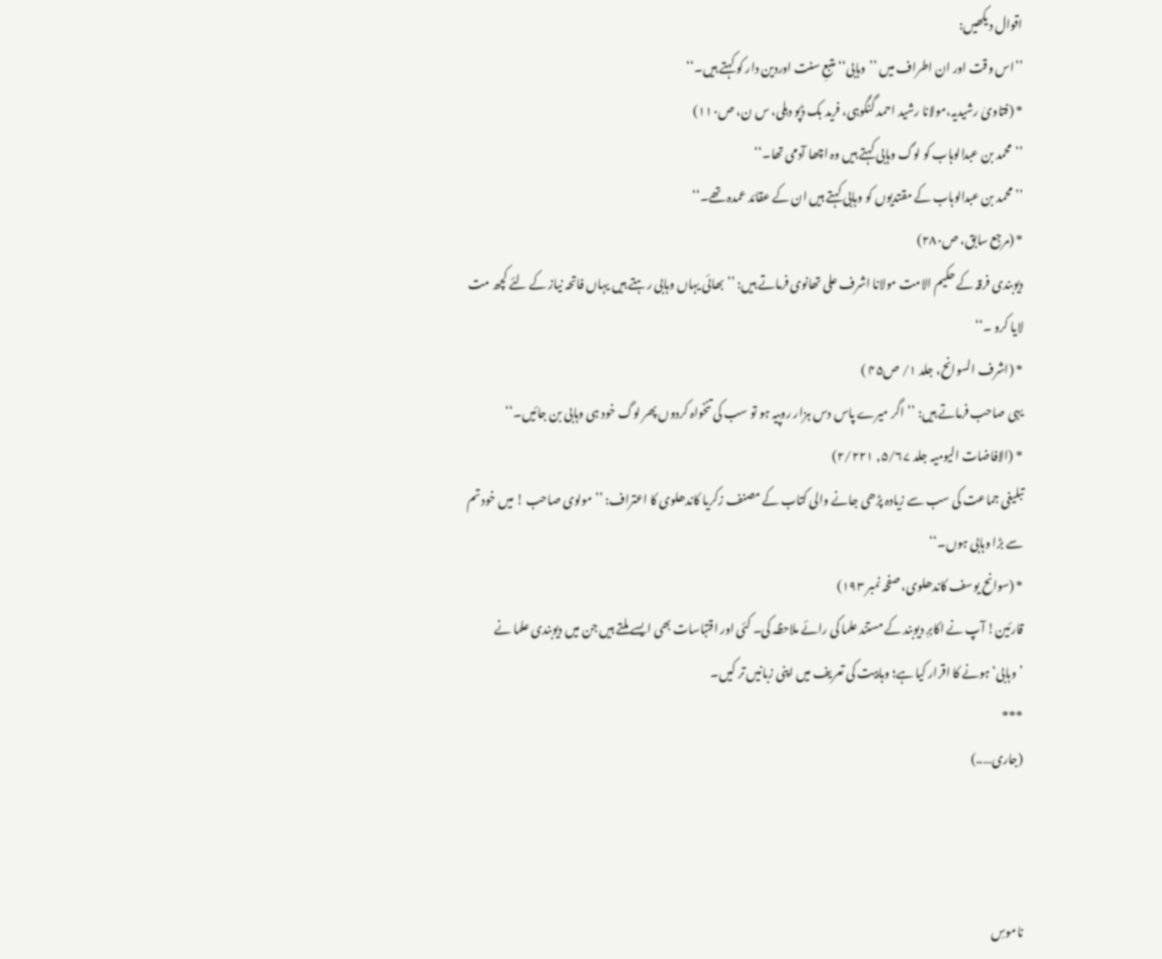اقوال دیکھیں:
’’اس وقت اور ان اطراف میں ’’وہابی‘‘ متبعِ سنت اوردین دار کو کہتے ہیں۔‘‘
* (فتاویٰ رشیدیہ،مولانا رشید احمد گنگوہی، فرید بک ڈپو دہلی، س ن، ص۱۱۰)
’’محمد بن عبدالوہاب کو لوگ وہابی کہتے ہیں وہ اچھا آدمی تھا۔‘‘
’’محمد بن عبدالوہاب کے مقتدیوں کو وہابی کہتے ہیں ان کے عقائد عمدہ تھے۔‘‘
* (مرجع سابق، ص۲۸۰)
دیوبندی فرقہ کے حکیم الامت مولانا اشرف علی تھانوی فرماتے ہیں: ’’بھائی یہاں وہابی رہتے ہیں یہاں فاتحہ نیاز کے لئے کچھ مت لایا کرو ۔‘‘
* (اشرف السوانح، جلد ۱/ ص۴۵ )
یہی صاحب فرماتے ہیں: ’’اگر میرے پاس دس ہزار روپیہ ہو تو سب کی تنخواہ کردوں پھر لوگ خود ہی وہابی بن جائیں۔‘‘
* (الافاضات الیومیہ جلد ۵/۶۷, ۲/۲۲۱)
تبلیغی جماعت کی سب سے زیادہ پڑھی جانے والی کتاب کے مصنف زکریا کاندھلوی کا اعتراف: ’’مولوی صاحب ! میں خود تم سے بڑا وہابی ہوں۔‘‘
* (سوانح یوسف کاندھلوی، صفحہ نمبر ۱۹۳)
قارئین! آپ نے اکابرِ دیوبند کے مستند علما کی رائے ملاحظہ کی۔ کئی اور اقتباسات بھی ایسے ملتے ہیں جن میں دیوبندی علما نے ’وہابی‘ ہونے کا اقرار کیا ہے؛ وہابیت کی تعریف میں اپنی زبانیں تر کیں۔
***
(جاری…..)



ناموسِ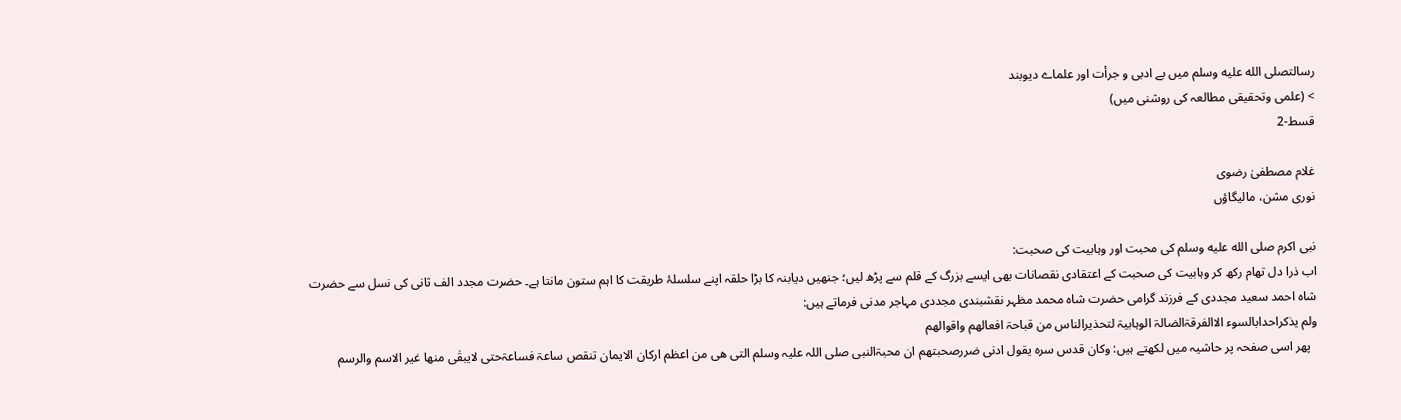رسالتصلى الله عليه وسلم میں بے ادبی و جرأت اور علماے دیوبند
> (علمی وتحقیقی مطالعہ کی روشنی میں)
قسط-2

غلام مصطفیٰ رضوی
نوری مشن، مالیگاؤں

نبی اکرم صلى الله عليه وسلم کی محبت اور وہابیت کی صحبت:
اب ذرا دل تھام رکھ کر وہابیت کی صحبت کے اعتقادی نقصانات بھی ایسے بزرگ کے قلم سے پڑھ لیں؛ جنھیں دیابنہ کا بڑا حلقہ اپنے سلسلۂ طریقت کا اہم ستون مانتا ہے۔ حضرت مجدد الف ثانی کی نسل سے حضرت شاہ احمد سعید مجددی کے فرزند گرامی حضرت شاہ محمد مظہر نقشبندی مجددی مہاجر مدنی فرماتے ہیں:
ولم یذکراحدابالسوء الاالفرقۃالضالۃ الوہابیۃ لتحذیرالناس من قباحۃ افعالھم واقوالھم
  پھر اسی صفحہ پر حاشیہ میں لکھتے ہیں: وکان قدس سرہ یقول ادنی ضررصحبتھم ان محبۃالنبی صلی اللہ علیہ وسلم التی ھی من اعظم ارکان الایمان تنقص ساعۃ فساعۃحتی لایبقٰی منھا غیر الاسم والرسم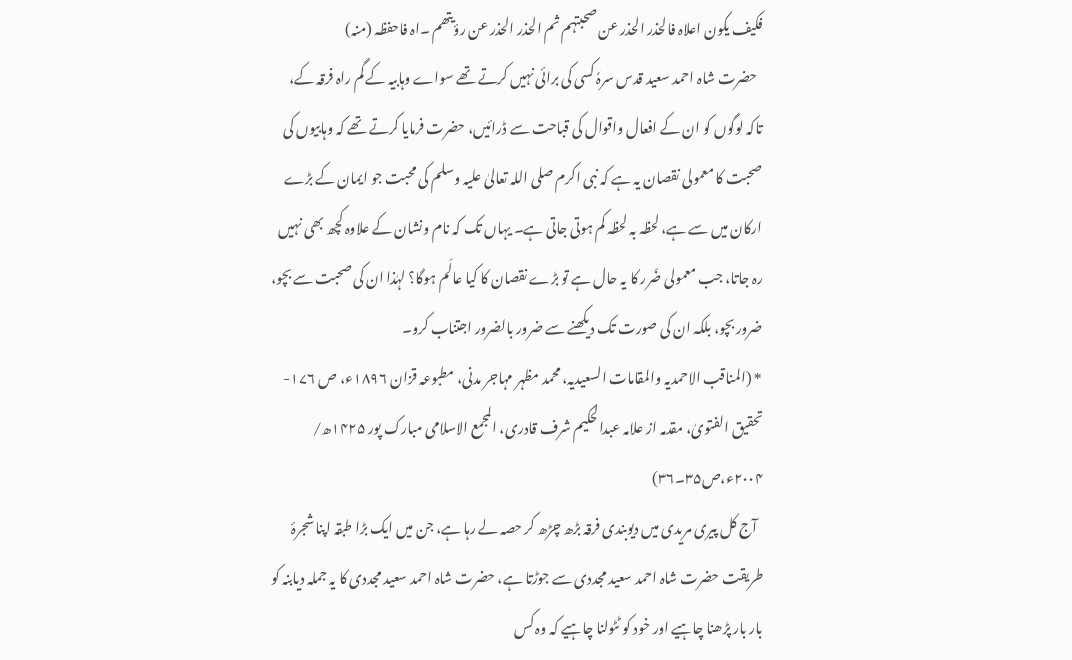فکیف یکون اعلاہ فالحذر الحذر عن صحبتہم ثم الحذر الحذر عن رؤیتھم ۔اہ فاحفظہ (منہ)
  حضرت شاہ احمد سعید قدس سرہٗ کسی کی برائی نہیں کرتے تھے سواے وہابیہ کے گم راہ فرقہ کے، تاکہ لوگوں کو ان کے افعال واقوال کی قباحت سے ڈرائیں، حضرت فرمایا کرتے تھے کہ وہابیوں کی صحبت کا معمولی نقصان یہ ہے کہ نبی اکرم صلی اللہ تعالیٰ علیہ وسلم کی محبت جو ایمان کے بڑے ارکان میں سے ہے، لحظہ بہ لحظہ کم ہوتی جاتی ہے۔ یہاں تک کہ نام ونشان کے علاوہ کچھ بھی نہیں رہ جاتا، جب معمولی ضَرر کا یہ حال ہے تو بڑے نقصان کا کیا عالَم ہوگا؟ لہٰذا ان کی صحبت سے بچو، ضرور بچو، بلکہ ان کی صورت تک دیکھنے سے ضرور بالضرور اجتناب کرو۔
* (المناقب الاحمدیہ والمقامات السعیدیہ، محمد مظہر مہاجر مدنی، مطبوعہ قزان ۱۸۹۶ء، ص ۱۷۶- تحقیق الفتویٰ، مقدمہ از علامہ عبدالحکیم شرف قادری، المجمع الاسلامی مبارک پور ۱۴۲۵ھ/ ۲۰۰۴ء،ص۳۵۔۳۶)
  آج کل پیری مریدی میں دیوبندی فرقہ بڑھ چڑھ کر حصہ لے رہا ہے، جن میں ایک بڑا طبقہ اپنا شجرۂ طریقت حضرت شاہ احمد سعید مجددی سے جوڑتا ہے، حضرت شاہ احمد سعید مجددی کا یہ جملہ دیابنہ کو بار بار پڑھنا چاہیے اور خود کو ٹٹولنا چاہیے کہ وہ کس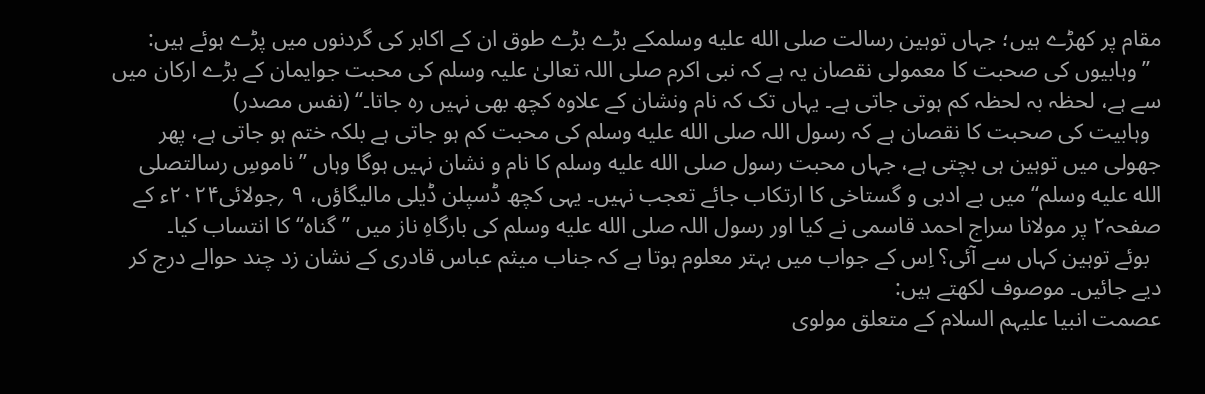مقام پر کھڑے ہیں؛ جہاں توہین رسالت صلى الله عليه وسلمکے بڑے بڑے طوق ان کے اکابر کی گردنوں میں پڑے ہوئے ہیں:
  ’’ وہابیوں کی صحبت کا معمولی نقصان یہ ہے کہ نبی اکرم صلی اللہ تعالیٰ علیہ وسلم کی محبت جوایمان کے بڑے ارکان میں سے ہے، لحظہ بہ لحظہ کم ہوتی جاتی ہے۔ یہاں تک کہ نام ونشان کے علاوہ کچھ بھی نہیں رہ جاتا۔‘‘ (نفس مصدر)
  وہابیت کی صحبت کا نقصان ہے کہ رسول اللہ صلى الله عليه وسلم کی محبت کم ہو جاتی ہے بلکہ ختم ہو جاتی ہے، پھر جھولی میں توہین ہی بچتی ہے، جہاں محبت رسول صلى الله عليه وسلم کا نام و نشان نہیں ہوگا وہاں ’’ناموسِ رسالتصلى الله عليه وسلم‘‘ میں بے ادبی و گستاخی کا ارتکاب جائے تعجب نہیں۔ یہی کچھ ڈسپلن ڈیلی مالیگاؤں، ۹ ؍جولائی۲۰۲۴ء کے صفحہ۲ پر مولانا سراج احمد قاسمی نے کیا اور رسول اللہ صلى الله عليه وسلم کی بارگاہِ ناز میں ’’گناہ‘‘ کا انتساب کیا۔
  بوئے توہین کہاں سے آئی؟ اِس کے جواب میں بہتر معلوم ہوتا ہے کہ جناب میثم عباس قادری کے نشان زد چند حوالے درج کر دیے جائیں۔ موصوف لکھتے ہیں:
عصمت انبیا علیہم السلام کے متعلق مولوی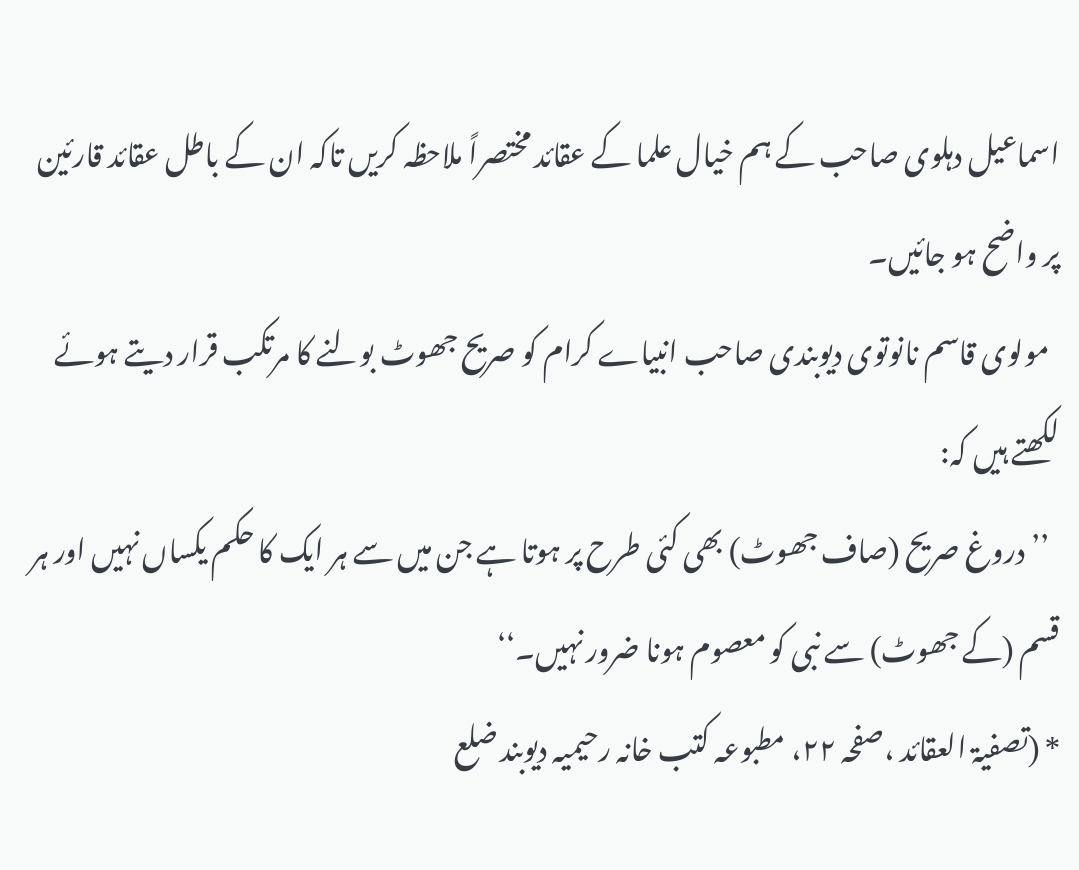اسماعیل دہلوی صاحب کے ہم خیال علما کے عقائد مختصراً ملاحظہ کریں تاکہ ان کے باطل عقائد قارئین پر واضح ہو جائیں۔
  مولوی قاسم نانوتوی دیوبندی صاحب انبیاے کرام کو صریح جھوٹ بولنے کا مرتکب قرار دیتے ہوئے لکھتے ہیں کہ:
  ’’دروغ صریح (صاف جھوٹ) بھی کئی طرح پر ہوتا ہے جن میں سے ہر ایک کا حکم یکساں نہیں اور ہر قسم (کے جھوٹ) سے نبی کو معصوم ہونا ضرور نہیں۔‘‘
* (تصفیۃ العقائد ،صفحہ ۲۲، مطبوعہ کتب خانہ رحیمیہ دیوبند ضلع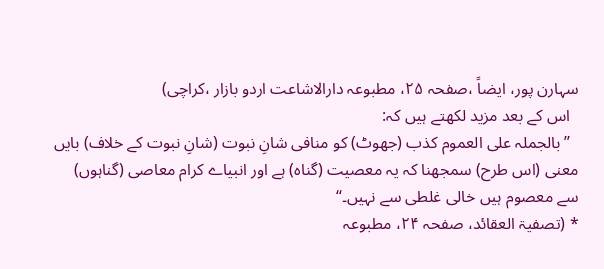سہارن پور، ایضاً ،صفحہ ۲۵، مطبوعہ دارالاشاعت اردو بازار ،کراچی)
  اس کے بعد مزید لکھتے ہیں کہ:
  ’’بالجملہ علی العموم کذب (جھوٹ) کو منافی شانِ نبوت (شانِ نبوت کے خلاف) بایں معنی (اس طرح) سمجھنا کہ یہ معصیت (گناہ) ہے اور انبیاے کرام معاصی (گناہوں) سے معصوم ہیں خالی غلطی سے نہیں۔‘‘
* (تصفیۃ العقائد، صفحہ ۲۴، مطبوعہ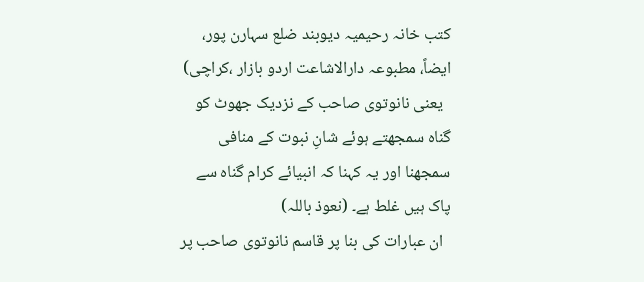کتب خانہ رحیمیہ دیوبند ضلع سہارن پور، ایضاً، مطبوعہ دارالاشاعت اردو بازار ،کراچی)
  یعنی نانوتوی صاحب کے نزدیک جھوٹ کو گناہ سمجھتے ہوئے شانِ نبوت کے منافی سمجھنا اور یہ کہنا کہ انبیائے کرام گناہ سے پاک ہیں غلط ہے۔ (نعوذ باللہ)
  ان عبارات کی بنا پر قاسم نانوتوی صاحب پر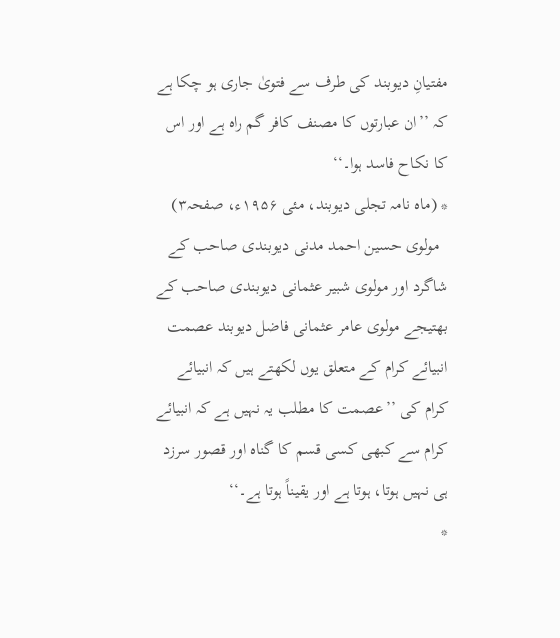مفتیانِ دیوبند کی طرف سے فتویٰ جاری ہو چکا ہے کہ ’’ان عبارتوں کا مصنف کافر گم راہ ہے اور اس کا نکاح فاسد ہوا۔‘‘
* (ماہ نامہ تجلی دیوبند، مئی ۱۹۵۶ء، صفحہ۳)
  مولوی حسین احمد مدنی دیوبندی صاحب کے شاگرد اور مولوی شبیر عثمانی دیوبندی صاحب کے بھتیجے مولوی عامر عثمانی فاضل دیوبند عصمت انبیائے کرام کے متعلق یوں لکھتے ہیں کہ انبیائے کرام کی ’’عصمت کا مطلب یہ نہیں ہے کہ انبیائے کرام سے کبھی کسی قسم کا گناہ اور قصور سرزد ہی نہیں ہوتا، ہوتا ہے اور یقیناً ہوتا ہے۔‘‘
*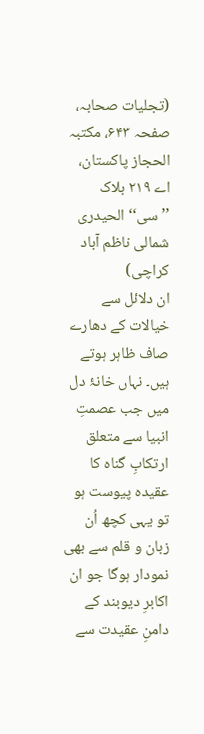(تجلیات صحابہ، صفحہ ۶۴۳، مکتبہ الحجاز پاکستان، اے ۲۱۹ بلاک ’’سی‘‘ الحیدری شمالی ناظم آباد کراچی)
ان دلائل سے خیالات کے دھارے صاف ظاہر ہوتے ہیں۔ نہاں خانۂ دل میں جب عصمتِ انبیا سے متعلق ارتکابِ گناہ کا عقیدہ پیوست ہو تو یہی کچھ اُن زبان و قلم سے بھی نمودار ہوگا جو ان اکابرِ دیوبند کے دامنِ عقیدت سے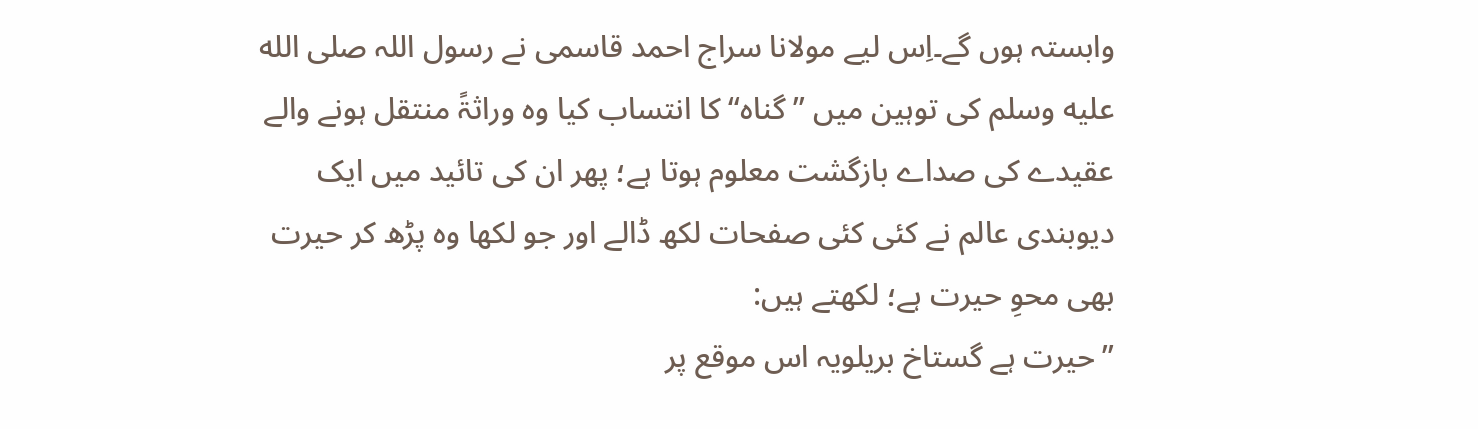وابستہ ہوں گے۔اِس لیے مولانا سراج احمد قاسمی نے رسول اللہ صلى الله عليه وسلم کی توہین میں ’’گناہ‘‘ کا انتساب کیا وہ وراثۃً منتقل ہونے والے عقیدے کی صداے بازگشت معلوم ہوتا ہے؛ پھر ان کی تائید میں ایک دیوبندی عالم نے کئی کئی صفحات لکھ ڈالے اور جو لکھا وہ پڑھ کر حیرت بھی محوِ حیرت ہے؛ لکھتے ہیں:
’’حیرت ہے گستاخ بریلویہ اس موقع پر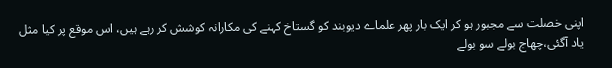اپنی خصلت سے مجبور ہو کر ایک بار پھر علماے دیوبند کو گستاخ کہنے کی مکارانہ کوشش کر رہے ہیں، اس موقع پر کیا مثل یاد آگئی،چھاج بولے سو بولے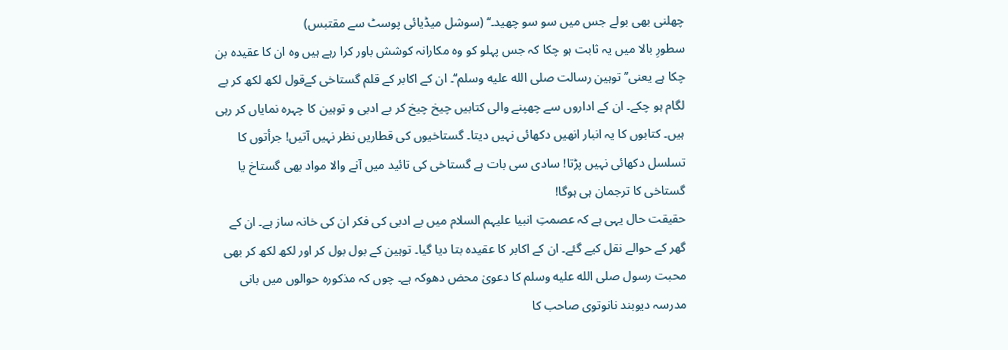چھلنی بھی بولے جس میں سو سو چھید۔‘‘ (سوشل میڈیائی پوسٹ سے مقتبس)
سطورِ بالا میں یہ ثابت ہو چکا کہ جس پہلو کو وہ مکارانہ کوشش باور کرا رہے ہیں وہ ان کا عقیدہ بن چکا ہے یعنی’’ توہین رسالت صلى الله عليه وسلم‘‘۔ ان کے اکابر کے قلم گستاخی کےقول لکھ لکھ کر بے لگام ہو چکے۔ ان کے اداروں سے چھپنے والی کتابیں چیخ چیخ کر بے ادبی و توہین کا چہرہ نمایاں کر رہی ہیں۔ کتابوں کا یہ انبار انھیں دکھائی نہیں دیتا۔ گستاخیوں کی قطاریں نظر نہیں آتیں! جرأتوں کا تسلسل دکھائی نہیں پڑتا! سادی سی بات ہے گستاخی کی تائید میں آنے والا مواد بھی گستاخ یا گستاخی کا ترجمان ہی ہوگا!
حقیقت حال یہی ہے کہ عصمتِ انبیا علیہم السلام میں بے ادبی کی فکر ان کی خانہ ساز ہے۔ ان کے گھر کے حوالے نقل کیے گئے۔ ان کے اکابر کا عقیدہ بتا دیا گیا۔ توہین کے بول بول کر اور لکھ لکھ کر بھی محبت رسول صلى الله عليه وسلم کا دعویٰ محض دھوکہ ہے۔ چوں کہ مذکورہ حوالوں میں بانی مدرسہ دیوبند نانوتوی صاحب کا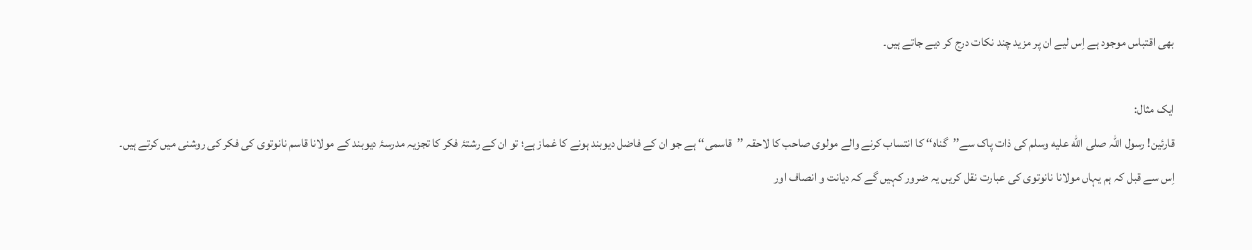بھی اقتباس موجود ہے اِس لیے ان پر مزید چند نکات درج کر دیے جاتے ہیں۔

ایک مثال:
قارئین! رسول اللہ صلى الله عليه وسلم کی ذات پاک سے’’گناہ‘‘ کا انتساب کرنے والے مولوی صاحب کا لاحقہ ’’قاسمی‘‘ ہے جو ان کے فاضل دیوبند ہونے کا غماز ہے؛ تو ان کے رشتۂ فکر کا تجزیہ مدرسۂ دیوبند کے مولانا قاسم نانوتوی کی فکر کی روشنی میں کرتے ہیں۔
اِس سے قبل کہ ہم یہاں مولانا نانوتوی کی عبارت نقل کریں یہ ضرور کہیں گے کہ دیانت و انصاف اور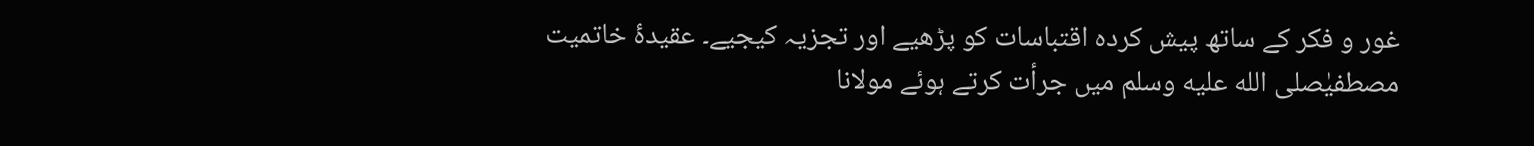غور و فکر کے ساتھ پیش کردہ اقتباسات کو پڑھیے اور تجزیہ کیجیے۔ عقیدۂ خاتمیت مصطفیٰصلى الله عليه وسلم میں جرأت کرتے ہوئے مولانا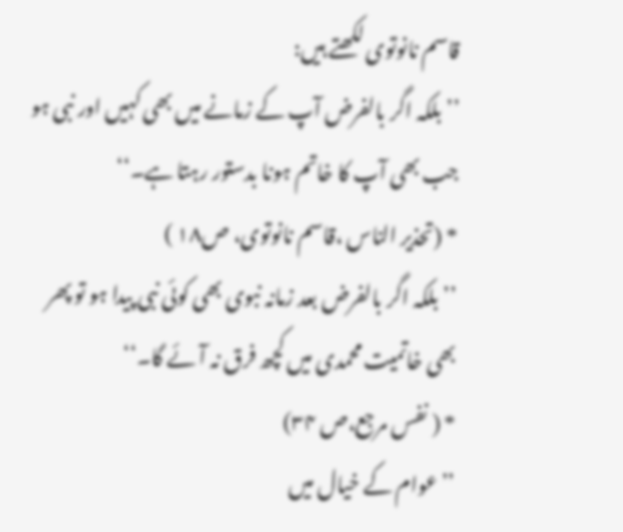قاسم نانوتوی لکھتے ہیں:
’’بلکہ اگر بالفرض آپ کے زمانے میں بھی کہیں اور نبی ہو جب بھی آپ کا خاتم ہونا بدستور رہتا ہے۔‘‘
* (تحذیر الناس ،قاسم نانوتوی، ص۱۸ )
’’بلکہ اگر بالفرض بعد زمانہ نبوی بھی کوئی نبی پیدا ہو تو پھر بھی خاتمیت محمدی میں کچھ فرق نہ آئے گا۔‘‘
* ( نفس مرجع،ص ۳۴)
’’ عوام کے خیال میں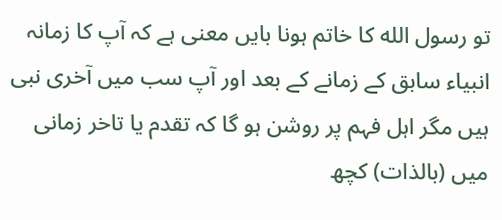تو رسول الله کا خاتم ہونا بایں معنی ہے کہ آپ کا زمانہ انبیاء سابق کے زمانے کے بعد اور آپ سب میں آخری نبی ہیں مگر اہل فہم پر روشن ہو گا کہ تقدم یا تاخر زمانی میں (بالذات) کچھ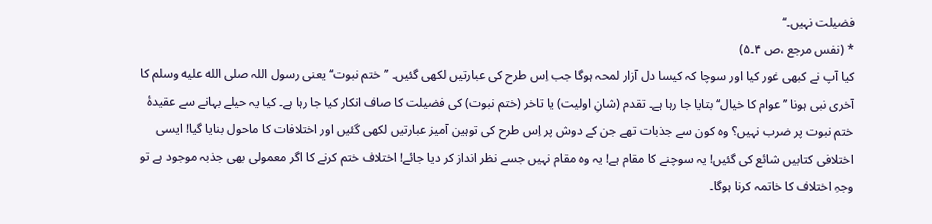فضیلت نہیں۔‘‘
* (نفس مرجع ،ص ۴۔۵)
کیا آپ نے کبھی غور کیا اور سوچا کہ کیسا دل آزار لمحہ ہوگا جب اِس طرح کی عبارتیں لکھی گئیں۔ ’’ختم نبوت‘‘ یعنی رسول اللہ صلى الله عليه وسلم کا آخری نبی ہونا ’’عوام کا خیال‘‘ بتایا جا رہا ہے۔ تقدم (شانِ اولیت) یا تاخر (ختم نبوت) کی فضیلت کا صاف انکار کیا جا رہا ہے۔ کیا یہ حیلے بہانے سے عقیدۂ ختم نبوت پر ضرب نہیں؟ وہ کون سے جذبات تھے جن کے دوش پر اِس طرح کی توہین آمیز عبارتیں لکھی گئیں اور اختلافات کا ماحول بنایا گیا! ایسی اختلافی کتابیں شائع کی گئیں! یہ سوچنے کا مقام ہے! یہ وہ مقام نہیں جسے نظر انداز کر دیا جائے! اختلاف ختم کرنے کا اگر معمولی بھی جذبہ موجود ہے تو وجہِ اختلاف کا خاتمہ کرنا ہوگا۔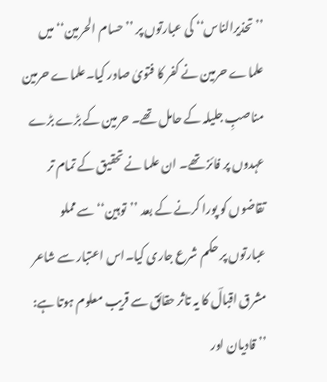’’تحذیرالناس‘‘ کی عبارتوں پر ’’حسام الحرمین‘‘ میں علماے حرمین نے کفر کا فتویٰ صادر کیا۔علماے حرمین مناصبِ جلیلہ کے حامل تھے۔ حرمین کے بڑے بڑے عہدوں پر فائز تھے۔ ان علما نے تحقیق کے تمام تر تقاضوں کو پورا کرنے کے بعد ’’توہین‘‘ سے مملو عبارتوں پر حکم شرع جاری کیا۔اس اعتبار سے شاعر مشرق اقبالؔ کا یہ تاثر حقائق سے قریب معلوم ہوتا ہے:
’’قادیان اور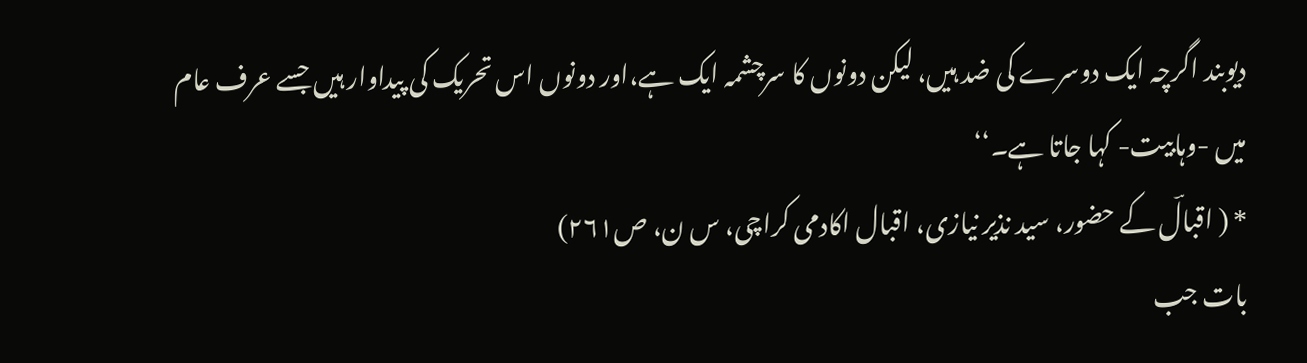دیوبند اگرچہ ایک دوسرے کی ضد ہیں، لیکن دونوں کا سرچشمہ ایک ہے،اور دونوں اس تحریک کی پیداوار ہیں جسے عرف عام میں -وہابیت- کہا جاتا ہے۔‘‘
* ( اقبالؔ کے حضور، سید نذیر نیازی، اقبال اکادمی کراچی، س ن، ص۲۶۱)
بات جب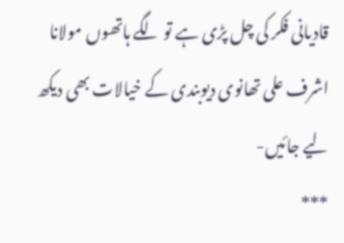قادیانی فکر کی چل پڑی ہے تو لگے ہاتھوں مولانا اشرف علی تھانوی دیوبندی کے خیالات بھی دیکھ لیے جائیں-
***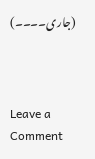(جاری۔۔۔۔)



Leave a Comment